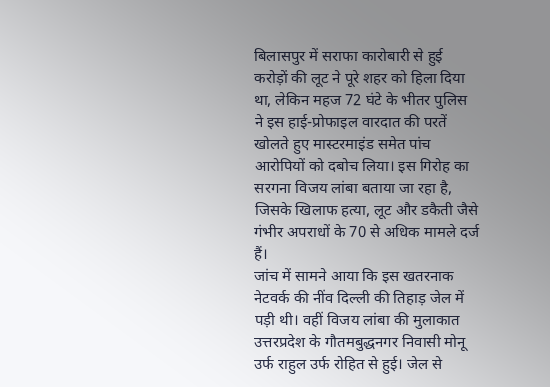बिलासपुर में सराफा कारोबारी से हुई करोड़ों की लूट ने पूरे शहर को हिला दिया था, लेकिन महज 72 घंटे के भीतर पुलिस ने इस हाई-प्रोफाइल वारदात की परतें खोलते हुए मास्टरमाइंड समेत पांच आरोपियों को दबोच लिया। इस गिरोह का सरगना विजय लांबा बताया जा रहा है, जिसके खिलाफ हत्या, लूट और डकैती जैसे गंभीर अपराधों के 70 से अधिक मामले दर्ज हैं।
जांच में सामने आया कि इस खतरनाक नेटवर्क की नींव दिल्ली की तिहाड़ जेल में पड़ी थी। वहीं विजय लांबा की मुलाकात उत्तरप्रदेश के गौतमबुद्धनगर निवासी मोनू उर्फ राहुल उर्फ रोहित से हुई। जेल से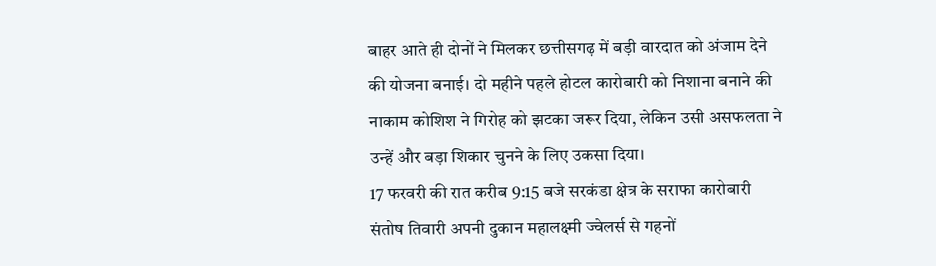बाहर आते ही दोनों ने मिलकर छत्तीसगढ़ में बड़ी वारदात को अंजाम देने की योजना बनाई। दो महीने पहले होटल कारोबारी को निशाना बनाने की नाकाम कोशिश ने गिरोह को झटका जरूर दिया, लेकिन उसी असफलता ने उन्हें और बड़ा शिकार चुनने के लिए उकसा दिया।
17 फरवरी की रात करीब 9:15 बजे सरकंडा क्षेत्र के सराफा कारोबारी संतोष तिवारी अपनी दुकान महालक्ष्मी ज्वेलर्स से गहनों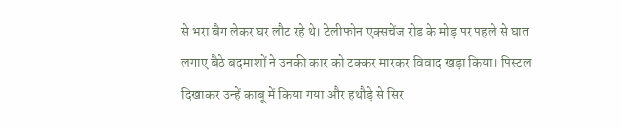से भरा बैग लेकर घर लौट रहे थे। टेलीफोन एक्सचेंज रोड के मोड़ पर पहले से घात लगाए बैठे बदमाशों ने उनकी कार को टक्कर मारकर विवाद खड़ा किया। पिस्टल दिखाकर उन्हें काबू में किया गया और हथौड़े से सिर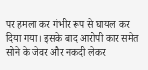पर हमला कर गंभीर रूप से घायल कर दिया गया। इसके बाद आरोपी कार समेत सोने के जेवर और नकदी लेकर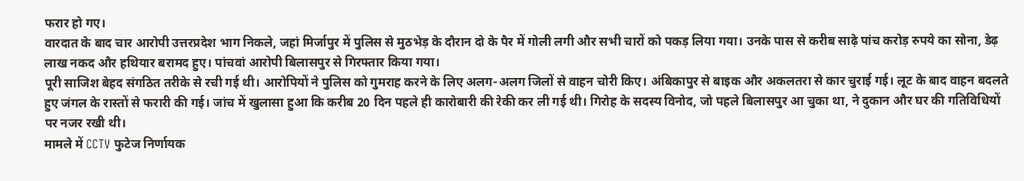फरार हो गए।
वारदात के बाद चार आरोपी उत्तरप्रदेश भाग निकले, जहां मिर्जापुर में पुलिस से मुठभेड़ के दौरान दो के पैर में गोली लगी और सभी चारों को पकड़ लिया गया। उनके पास से करीब साढ़े पांच करोड़ रुपये का सोना, डेढ़ लाख नकद और हथियार बरामद हुए। पांचवां आरोपी बिलासपुर से गिरफ्तार किया गया।
पूरी साजिश बेहद संगठित तरीके से रची गई थी। आरोपियों ने पुलिस को गुमराह करने के लिए अलग-अलग जिलों से वाहन चोरी किए। अंबिकापुर से बाइक और अकलतरा से कार चुराई गई। लूट के बाद वाहन बदलते हुए जंगल के रास्तों से फरारी की गई। जांच में खुलासा हुआ कि करीब 20 दिन पहले ही कारोबारी की रेकी कर ली गई थी। गिरोह के सदस्य विनोद, जो पहले बिलासपुर आ चुका था, ने दुकान और घर की गतिविधियों पर नजर रखी थी।
मामले में CCTV फुटेज निर्णायक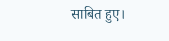साबित हुए।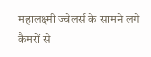महालक्ष्मी ज्वेलर्स के सामने लगे कैमरों से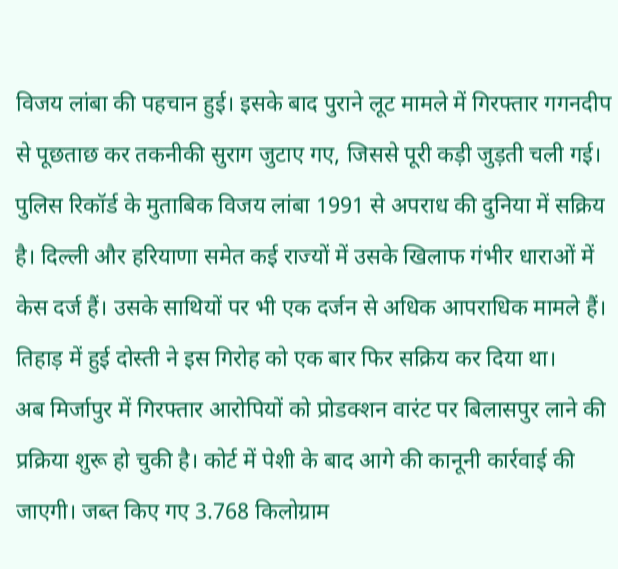विजय लांबा की पहचान हुई। इसके बाद पुराने लूट मामले में गिरफ्तार गगनदीप से पूछताछ कर तकनीकी सुराग जुटाए गए, जिससे पूरी कड़ी जुड़ती चली गई।
पुलिस रिकॉर्ड के मुताबिक विजय लांबा 1991 से अपराध की दुनिया में सक्रिय है। दिल्ली और हरियाणा समेत कई राज्यों में उसके खिलाफ गंभीर धाराओं में केस दर्ज हैं। उसके साथियों पर भी एक दर्जन से अधिक आपराधिक मामले हैं। तिहाड़ में हुई दोस्ती ने इस गिरोह को एक बार फिर सक्रिय कर दिया था।
अब मिर्जापुर में गिरफ्तार आरोपियों को प्रोडक्शन वारंट पर बिलासपुर लाने की प्रक्रिया शुरू हो चुकी है। कोर्ट में पेशी के बाद आगे की कानूनी कार्रवाई की जाएगी। जब्त किए गए 3.768 किलोग्राम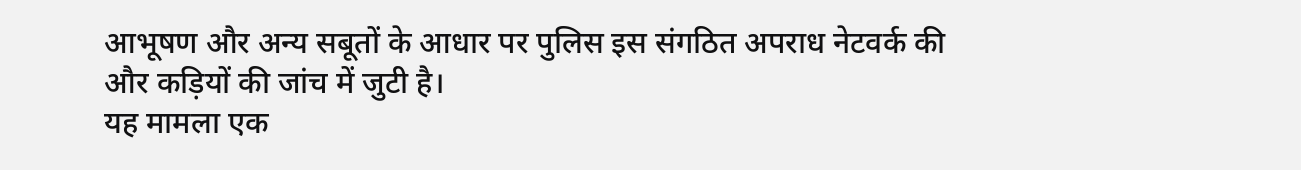आभूषण और अन्य सबूतों के आधार पर पुलिस इस संगठित अपराध नेटवर्क की और कड़ियों की जांच में जुटी है।
यह मामला एक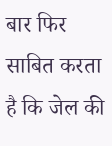बार फिर साबित करता है कि जेल की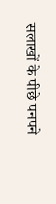सलाखों के पीछे पनपने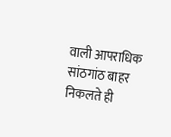वाली आपराधिक सांठगांठ बाहर निकलते ही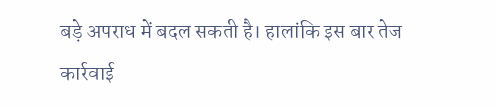बड़े अपराध में बदल सकती है। हालांकि इस बार तेज कार्रवाई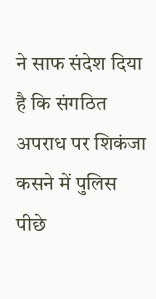ने साफ संदेश दिया है कि संगठित अपराध पर शिकंजा कसने में पुलिस पीछे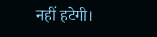नहीं हटेगी।